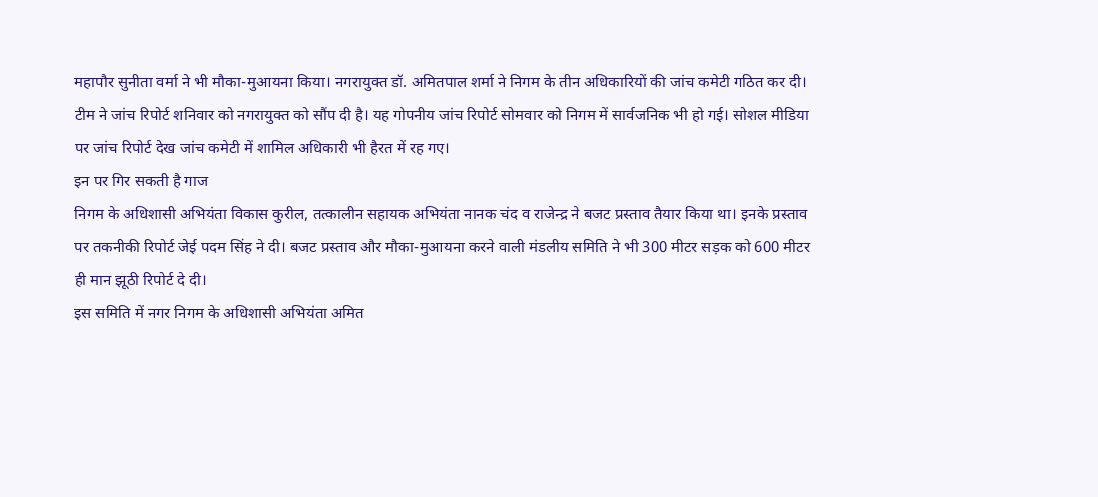महापौर सुनीता वर्मा ने भी मौका-मुआयना किया। नगरायुक्त डॉ. अमितपाल शर्मा ने निगम के तीन अधिकारियों की जांच कमेटी गठित कर दी। टीम ने जांच रिपोर्ट शनिवार को नगरायुक्त को सौंप दी है। यह गोपनीय जांच रिपोर्ट सोमवार को निगम में सार्वजनिक भी हो गई। सोशल मीडिया पर जांच रिपोर्ट देख जांच कमेटी में शामिल अधिकारी भी हैरत में रह गए।
इन पर गिर सकती है गाज
निगम के अधिशासी अभियंता विकास कुरील, तत्कालीन सहायक अभियंता नानक चंद व राजेन्द्र ने बजट प्रस्ताव तैयार किया था। इनके प्रस्ताव पर तकनीकी रिपोर्ट जेई पदम सिंह ने दी। बजट प्रस्ताव और मौका-मुआयना करने वाली मंडलीय समिति ने भी 300 मीटर सड़क को 600 मीटर ही मान झूठी रिपोर्ट दे दी।
इस समिति में नगर निगम के अधिशासी अभियंता अमित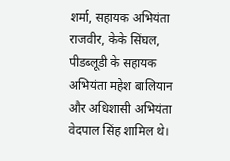शर्मा, सहायक अभियंता राजवीर, केके सिंघल, पीडब्लूडी के सहायक अभियंता महेश बालियान और अधिशासी अभियंता वेदपाल सिंह शामिल थे।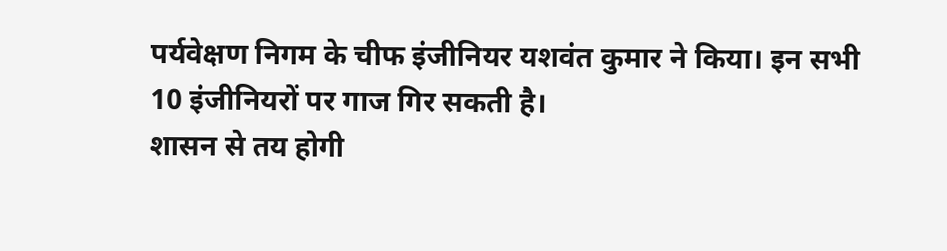पर्यवेक्षण निगम के चीफ इंजीनियर यशवंत कुमार ने किया। इन सभी 10 इंजीनियरों पर गाज गिर सकती है।
शासन से तय होगी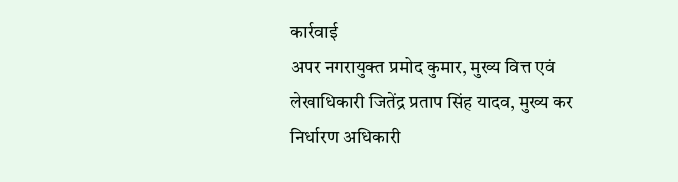कार्रवाई
अपर नगरायुक्त प्रमोद कुमार, मुख्य वित्त एवं लेखाधिकारी जितेंद्र प्रताप सिंह यादव, मुख्य कर निर्धारण अधिकारी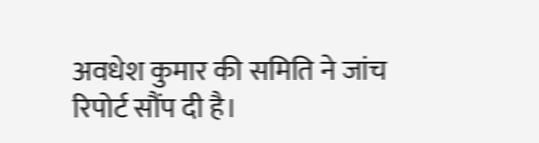अवधेश कुमार की समिति ने जांच रिपोर्ट सौंप दी है।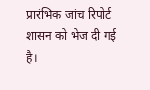प्रारंभिक जांच रिपोर्ट शासन को भेज दी गई है।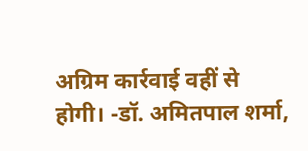अग्रिम कार्रवाई वहीं से होगी। -डॉ. अमितपाल शर्मा,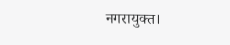नगरायुक्त।